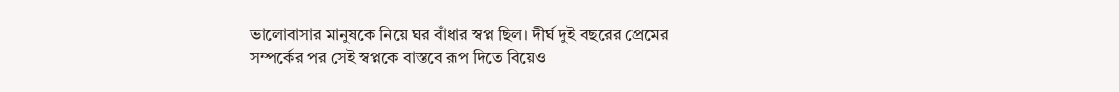ভালোবাসার মানুষকে নিয়ে ঘর বাঁধার স্বপ্ন ছিল। দীর্ঘ দুই বছরের প্রেমের সম্পর্কের পর সেই স্বপ্নকে বাস্তবে রূপ দিতে বিয়েও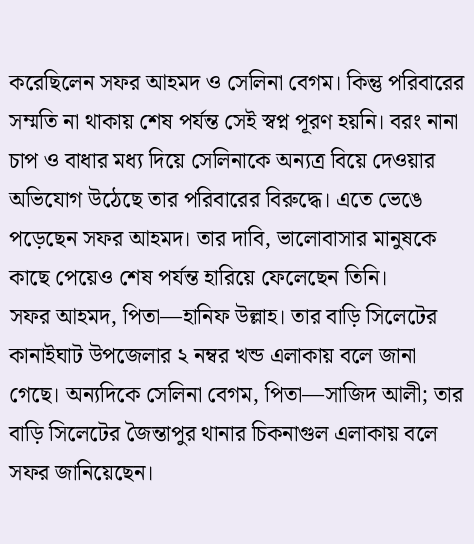করেছিলেন সফর আহমদ ও সেলিনা বেগম। কিন্তু পরিবারের সম্মতি না থাকায় শেষ পর্যন্ত সেই স্বপ্ন পূরণ হয়নি। বরং নানা চাপ ও বাধার মধ্য দিয়ে সেলিনাকে অন্যত্র বিয়ে দেওয়ার অভিযোগ উঠেছে তার পরিবারের বিরুদ্ধে। এতে ভেঙে পড়েছেন সফর আহমদ। তার দাবি, ভালোবাসার মানুষকে কাছে পেয়েও শেষ পর্যন্ত হারিয়ে ফেলেছেন তিনি।
সফর আহমদ, পিতা—হানিফ উল্লাহ। তার বাড়ি সিলেটের কানাইঘাট উপজেলার ২ নম্বর খন্ড এলাকায় বলে জানা গেছে। অন্যদিকে সেলিনা বেগম, পিতা—সাজিদ আলী; তার বাড়ি সিলেটের জৈন্তাপুর থানার চিকনাগুল এলাকায় বলে সফর জানিয়েছেন।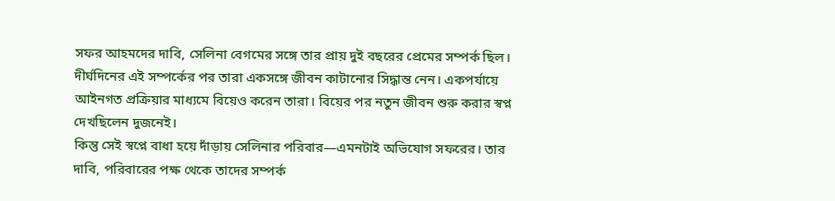সফর আহমদের দাবি, সেলিনা বেগমের সঙ্গে তার প্রায় দুই বছরের প্রেমের সম্পর্ক ছিল। দীর্ঘদিনের এই সম্পর্কের পর তারা একসঙ্গে জীবন কাটানোর সিদ্ধান্ত নেন। একপর্যায়ে আইনগত প্রক্রিয়ার মাধ্যমে বিয়েও করেন তারা। বিয়ের পর নতুন জীবন শুরু করার স্বপ্ন দেখছিলেন দুজনেই।
কিন্তু সেই স্বপ্নে বাধা হয়ে দাঁড়ায় সেলিনার পরিবার—এমনটাই অভিযোগ সফরের। তার দাবি, পরিবারের পক্ষ থেকে তাদের সম্পর্ক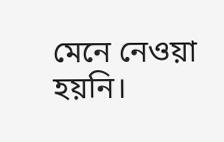মেনে নেওয়া হয়নি।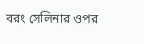বরং সেলিনার ওপর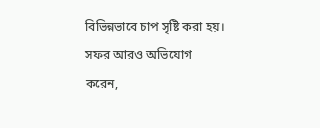বিভিন্নভাবে চাপ সৃষ্টি করা হয়।
সফর আরও অভিযোগ করেন,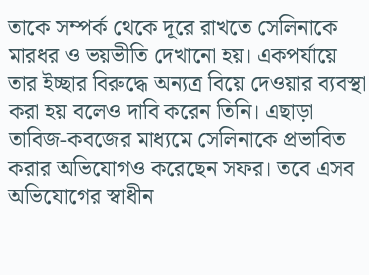তাকে সম্পর্ক থেকে দূরে রাখতে সেলিনাকে মারধর ও ভয়ভীতি দেখানো হয়। একপর্যায়ে তার ইচ্ছার বিরুদ্ধে অন্যত্র বিয়ে দেওয়ার ব্যবস্থা করা হয় বলেও দাবি করেন তিনি। এছাড়া তাবিজ-কবজের মাধ্যমে সেলিনাকে প্রভাবিত করার অভিযোগও করেছেন সফর। তবে এসব অভিযোগের স্বাধীন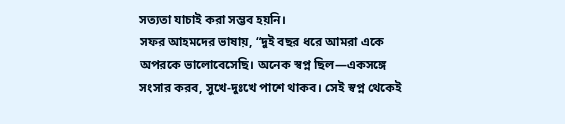সত্যতা যাচাই করা সম্ভব হয়নি।
সফর আহমদের ভাষায়, “দুই বছর ধরে আমরা একে অপরকে ভালোবেসেছি। অনেক স্বপ্ন ছিল—একসঙ্গে সংসার করব, সুখে-দুঃখে পাশে থাকব। সেই স্বপ্ন থেকেই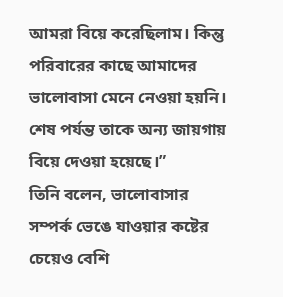আমরা বিয়ে করেছিলাম। কিন্তু পরিবারের কাছে আমাদের ভালোবাসা মেনে নেওয়া হয়নি। শেষ পর্যন্ত তাকে অন্য জায়গায় বিয়ে দেওয়া হয়েছে।”
তিনি বলেন, ভালোবাসার সম্পর্ক ভেঙে যাওয়ার কষ্টের চেয়েও বেশি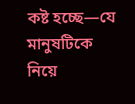কষ্ট হচ্ছে—যে মানুষটিকে নিয়ে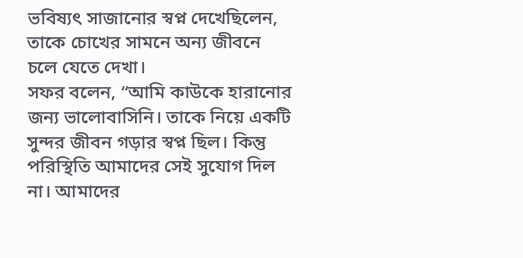ভবিষ্যৎ সাজানোর স্বপ্ন দেখেছিলেন, তাকে চোখের সামনে অন্য জীবনে চলে যেতে দেখা।
সফর বলেন, “আমি কাউকে হারানোর জন্য ভালোবাসিনি। তাকে নিয়ে একটি সুন্দর জীবন গড়ার স্বপ্ন ছিল। কিন্তু পরিস্থিতি আমাদের সেই সুযোগ দিল না। আমাদের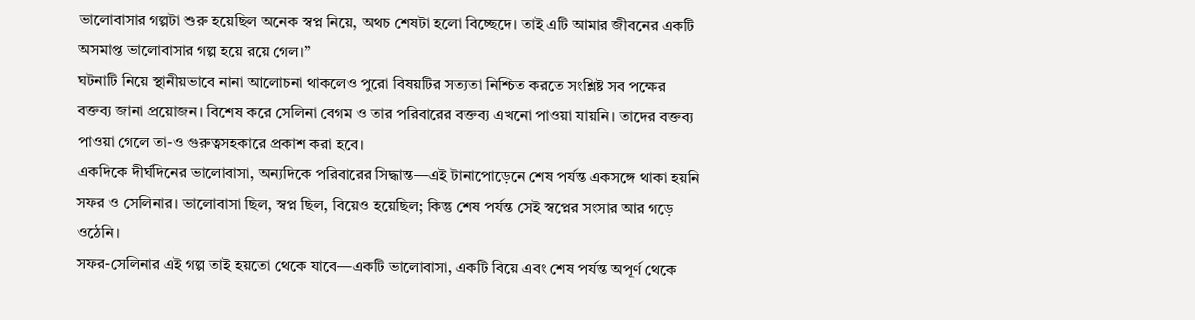ভালোবাসার গল্পটা শুরু হয়েছিল অনেক স্বপ্ন নিয়ে, অথচ শেষটা হলো বিচ্ছেদে। তাই এটি আমার জীবনের একটি অসমাপ্ত ভালোবাসার গল্প হয়ে রয়ে গেল।”
ঘটনাটি নিয়ে স্থানীয়ভাবে নানা আলোচনা থাকলেও পুরো বিষয়টির সত্যতা নিশ্চিত করতে সংশ্লিষ্ট সব পক্ষের বক্তব্য জানা প্রয়োজন। বিশেষ করে সেলিনা বেগম ও তার পরিবারের বক্তব্য এখনো পাওয়া যায়নি। তাদের বক্তব্য পাওয়া গেলে তা-ও গুরুত্বসহকারে প্রকাশ করা হবে।
একদিকে দীর্ঘদিনের ভালোবাসা, অন্যদিকে পরিবারের সিদ্ধান্ত—এই টানাপোড়েনে শেষ পর্যন্ত একসঙ্গে থাকা হয়নি সফর ও সেলিনার। ভালোবাসা ছিল, স্বপ্ন ছিল, বিয়েও হয়েছিল; কিন্তু শেষ পর্যন্ত সেই স্বপ্নের সংসার আর গড়ে ওঠেনি।
সফর-সেলিনার এই গল্প তাই হয়তো থেকে যাবে—একটি ভালোবাসা, একটি বিয়ে এবং শেষ পর্যন্ত অপূর্ণ থেকে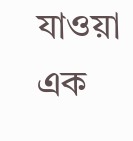যাওয়া এক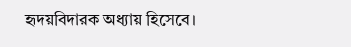হৃদয়বিদারক অধ্যায় হিসেবে।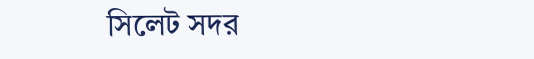সিলেট সদর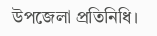উপজেলা প্রতিনিধি।